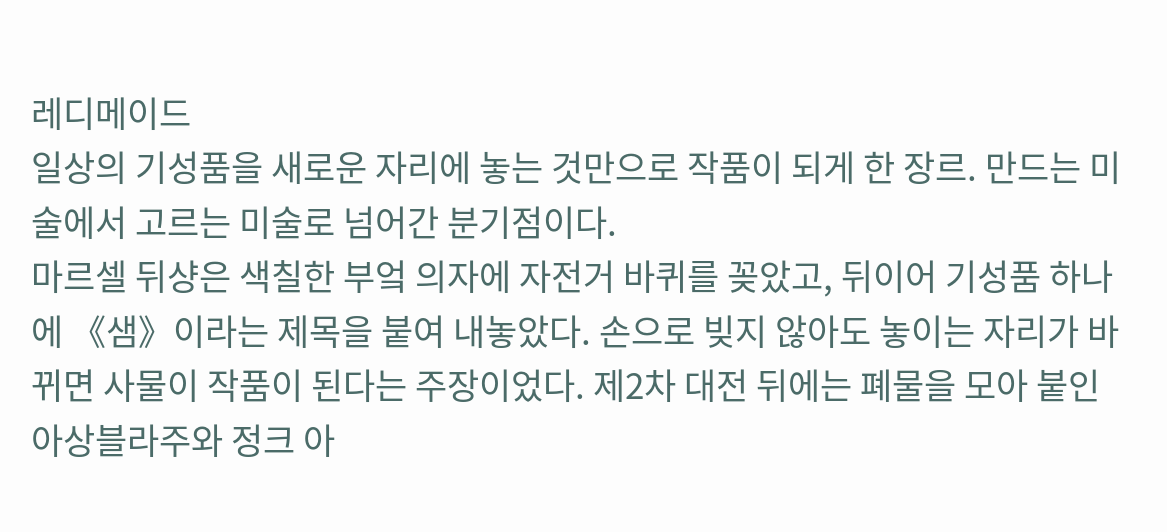레디메이드
일상의 기성품을 새로운 자리에 놓는 것만으로 작품이 되게 한 장르. 만드는 미술에서 고르는 미술로 넘어간 분기점이다.
마르셀 뒤샹은 색칠한 부엌 의자에 자전거 바퀴를 꽂았고, 뒤이어 기성품 하나에 《샘》이라는 제목을 붙여 내놓았다. 손으로 빚지 않아도 놓이는 자리가 바뀌면 사물이 작품이 된다는 주장이었다. 제2차 대전 뒤에는 폐물을 모아 붙인 아상블라주와 정크 아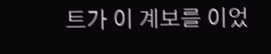트가 이 계보를 이었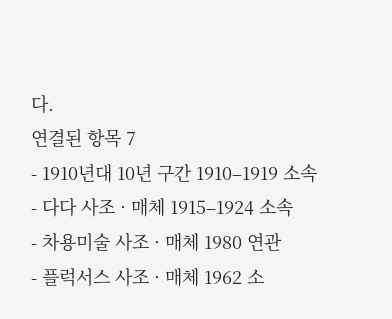다.
연결된 항목 7
- 1910년대 10년 구간 1910–1919 소속
- 다다 사조 · 매체 1915–1924 소속
- 차용미술 사조 · 매체 1980 연관
- 플럭서스 사조 · 매체 1962 소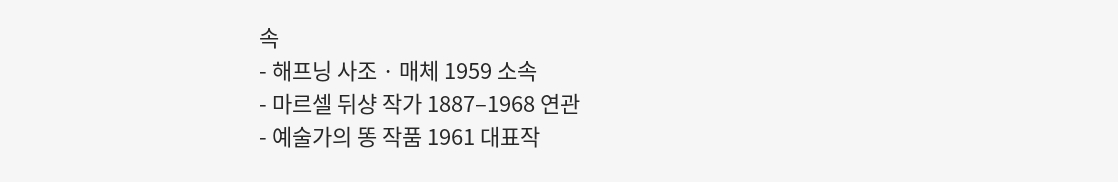속
- 해프닝 사조 · 매체 1959 소속
- 마르셀 뒤샹 작가 1887–1968 연관
- 예술가의 똥 작품 1961 대표작